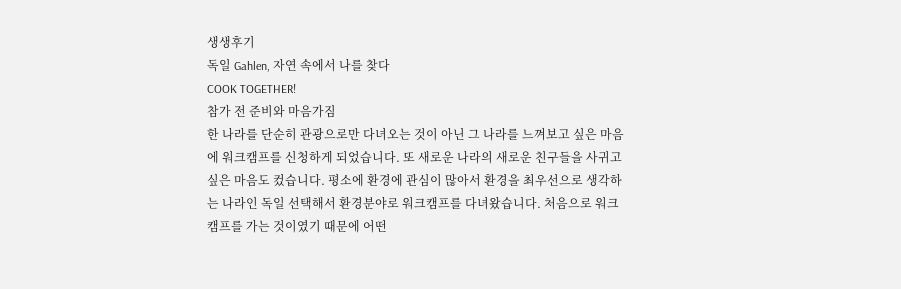생생후기
독일 Gahlen, 자연 속에서 나를 찾다
COOK TOGETHER!
참가 전 준비와 마음가짐
한 나라를 단순히 관광으로만 다녀오는 것이 아닌 그 나라를 느껴보고 싶은 마음에 워크캠프를 신청하게 되었습니다. 또 새로운 나라의 새로운 친구들을 사귀고 싶은 마음도 컸습니다. 평소에 환경에 관심이 많아서 환경을 최우선으로 생각하는 나라인 독일 선택해서 환경분야로 워크캠프를 다녀왔습니다. 처음으로 워크캠프를 가는 것이였기 때문에 어떤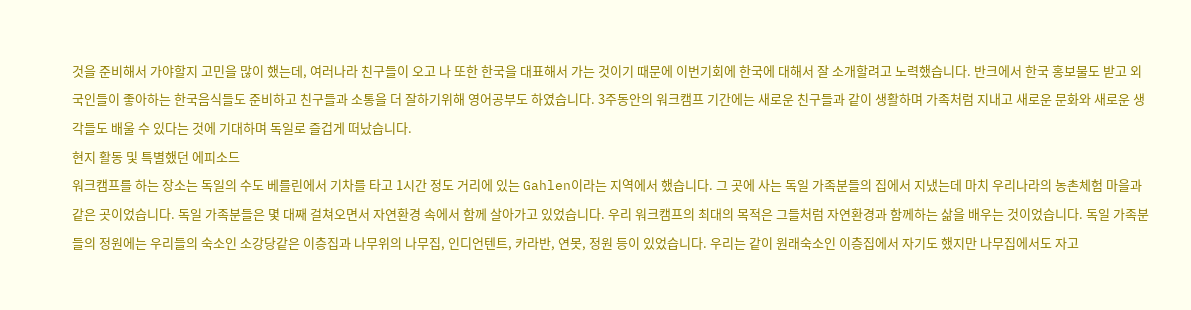것을 준비해서 가야할지 고민을 많이 했는데, 여러나라 친구들이 오고 나 또한 한국을 대표해서 가는 것이기 때문에 이번기회에 한국에 대해서 잘 소개할려고 노력했습니다. 반크에서 한국 홍보물도 받고 외국인들이 좋아하는 한국음식들도 준비하고 친구들과 소통을 더 잘하기위해 영어공부도 하였습니다. 3주동안의 워크캠프 기간에는 새로운 친구들과 같이 생활하며 가족처럼 지내고 새로운 문화와 새로운 생각들도 배울 수 있다는 것에 기대하며 독일로 즐겁게 떠났습니다.
현지 활동 및 특별했던 에피소드
워크캠프를 하는 장소는 독일의 수도 베를린에서 기차를 타고 1시간 정도 거리에 있는 Gahlen이라는 지역에서 했습니다. 그 곳에 사는 독일 가족분들의 집에서 지냈는데 마치 우리나라의 농촌체험 마을과 같은 곳이었습니다. 독일 가족분들은 몇 대째 걸쳐오면서 자연환경 속에서 함께 살아가고 있었습니다. 우리 워크캠프의 최대의 목적은 그들처럼 자연환경과 함께하는 삶을 배우는 것이었습니다. 독일 가족분들의 정원에는 우리들의 숙소인 소강당같은 이층집과 나무위의 나무집, 인디언텐트, 카라반, 연못, 정원 등이 있었습니다. 우리는 같이 원래숙소인 이층집에서 자기도 했지만 나무집에서도 자고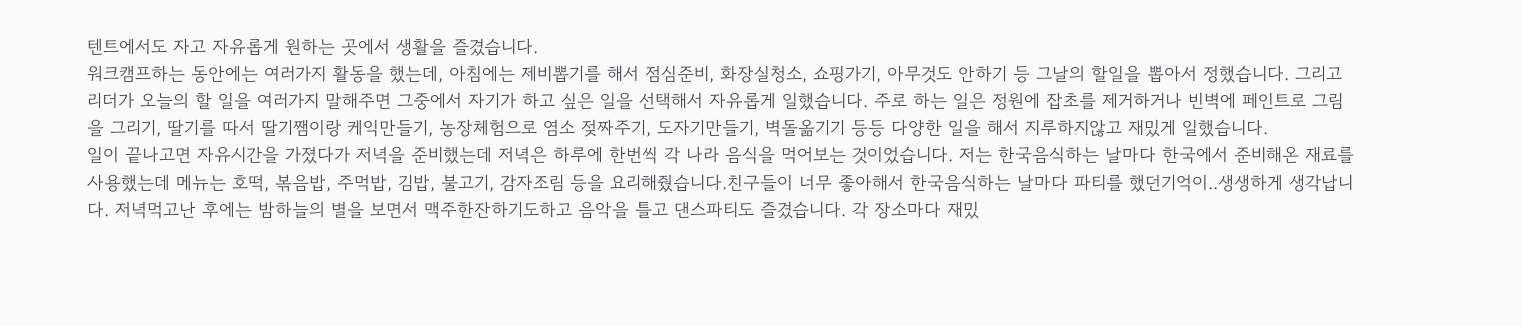텐트에서도 자고 자유롭게 원하는 곳에서 생활을 즐겼습니다.
워크캠프하는 동안에는 여러가지 활동을 했는데, 아침에는 제비뽑기를 해서 점심준비, 화장실청소, 쇼핑가기, 아무것도 안하기 등 그날의 할일을 뽑아서 정했습니다. 그리고 리더가 오늘의 할 일을 여러가지 말해주면 그중에서 자기가 하고 싶은 일을 선택해서 자유롭게 일했습니다. 주로 하는 일은 정원에 잡초를 제거하거나 빈벽에 페인트로 그림을 그리기, 딸기를 따서 딸기쨈이랑 케익만들기, 농장체험으로 염소 젖짜주기, 도자기만들기, 벽돌옮기기 등등 다양한 일을 해서 지루하지않고 재밌게 일했습니다.
일이 끝나고면 자유시간을 가졌다가 저녁을 준비했는데 저녁은 하루에 한번씩 각 나라 음식을 먹어보는 것이었습니다. 저는 한국음식하는 날마다 한국에서 준비해온 재료를 사용했는데 메뉴는 호떡, 볶음밥, 주먹밥, 김밥, 불고기, 감자조림 등을 요리해줬습니다.친구들이 너무 좋아해서 한국음식하는 날마다 파티를 했던기억이..생생하게 생각납니다. 저녁먹고난 후에는 밤하늘의 별을 보면서 맥주한잔하기도하고 음악을 틀고 댄스파티도 즐겼습니다. 각 장소마다 재밌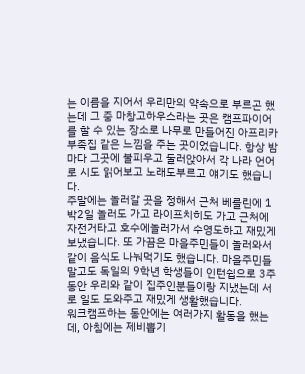는 이름을 지어서 우리만의 약속으로 부르곤 했는데 그 중 마창고하우스라는 곳은 캠프파이어를 할 수 있는 장소로 나무로 만들어진 아프리카 부족집 같은 느낌을 주는 곳이었습니다. 항상 밤마다 그곳에 불피우고 둘러앉아서 각 나라 언어로 시도 읽어보고 노래도부르고 얘기도 했습니다.
주말에는 놀러갈 곳을 정해서 근처 베를린에 1박2일 놀러도 가고 라이프치히도 가고 근처에 자전거타고 호수에놀러가서 수영도하고 재밌게 보냈습니다. 또 가끔은 마을주민들이 놀러와서 같이 음식도 나눠먹기도 했습니다. 마을주민들 말고도 독일의 9학년 학생들이 인턴쉽으로 3주동안 우리와 같이 집주인분들이랑 지냈는데 서로 일도 도와주고 재밌게 생활했습니다.
워크캠프하는 동안에는 여러가지 활동을 했는데, 아침에는 제비뽑기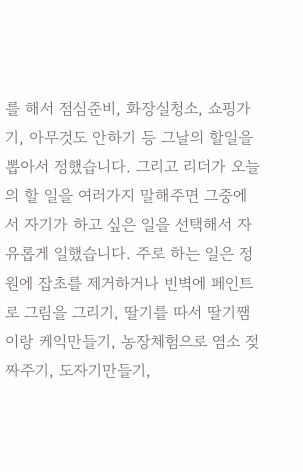를 해서 점심준비, 화장실청소, 쇼핑가기, 아무것도 안하기 등 그날의 할일을 뽑아서 정했습니다. 그리고 리더가 오늘의 할 일을 여러가지 말해주면 그중에서 자기가 하고 싶은 일을 선택해서 자유롭게 일했습니다. 주로 하는 일은 정원에 잡초를 제거하거나 빈벽에 페인트로 그림을 그리기, 딸기를 따서 딸기쨈이랑 케익만들기, 농장체험으로 염소 젖짜주기, 도자기만들기,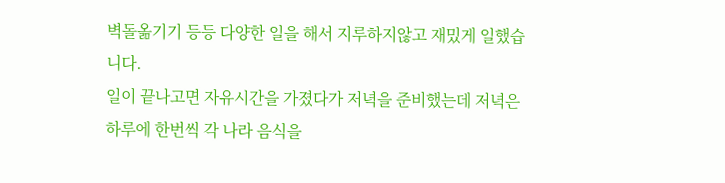벽돌옮기기 등등 다양한 일을 해서 지루하지않고 재밌게 일했습니다.
일이 끝나고면 자유시간을 가졌다가 저녁을 준비했는데 저녁은 하루에 한번씩 각 나라 음식을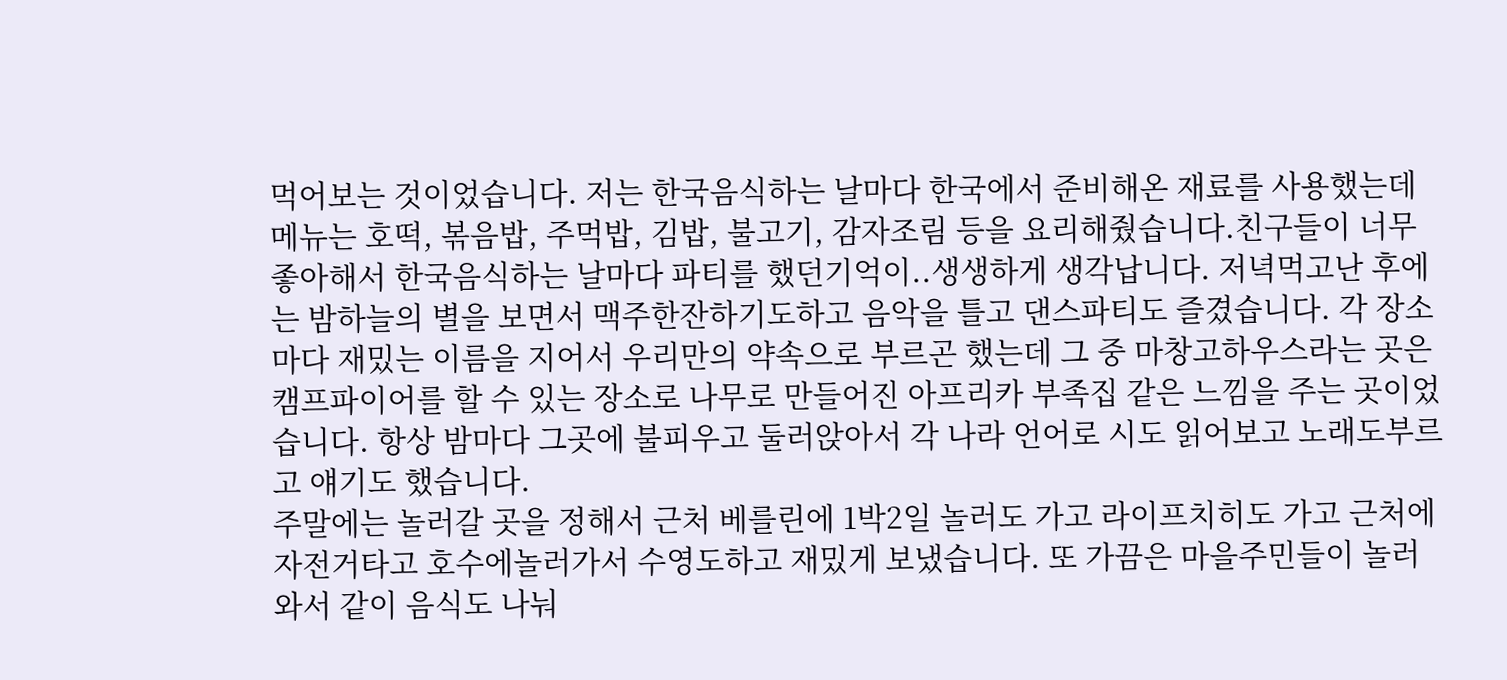먹어보는 것이었습니다. 저는 한국음식하는 날마다 한국에서 준비해온 재료를 사용했는데 메뉴는 호떡, 볶음밥, 주먹밥, 김밥, 불고기, 감자조림 등을 요리해줬습니다.친구들이 너무 좋아해서 한국음식하는 날마다 파티를 했던기억이..생생하게 생각납니다. 저녁먹고난 후에는 밤하늘의 별을 보면서 맥주한잔하기도하고 음악을 틀고 댄스파티도 즐겼습니다. 각 장소마다 재밌는 이름을 지어서 우리만의 약속으로 부르곤 했는데 그 중 마창고하우스라는 곳은 캠프파이어를 할 수 있는 장소로 나무로 만들어진 아프리카 부족집 같은 느낌을 주는 곳이었습니다. 항상 밤마다 그곳에 불피우고 둘러앉아서 각 나라 언어로 시도 읽어보고 노래도부르고 얘기도 했습니다.
주말에는 놀러갈 곳을 정해서 근처 베를린에 1박2일 놀러도 가고 라이프치히도 가고 근처에 자전거타고 호수에놀러가서 수영도하고 재밌게 보냈습니다. 또 가끔은 마을주민들이 놀러와서 같이 음식도 나눠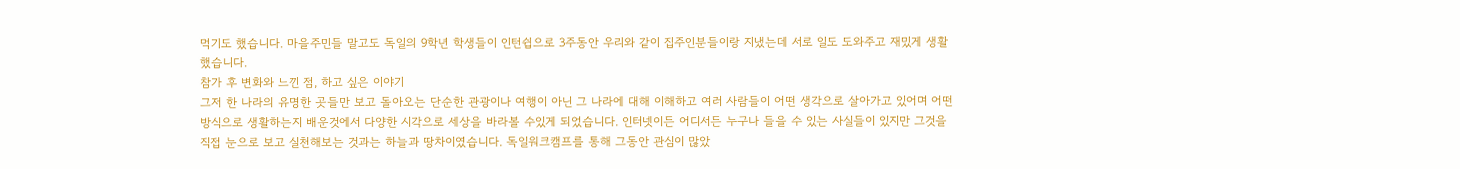먹기도 했습니다. 마을주민들 말고도 독일의 9학년 학생들이 인턴쉽으로 3주동안 우리와 같이 집주인분들이랑 지냈는데 서로 일도 도와주고 재밌게 생활했습니다.
참가 후 변화와 느낀 점, 하고 싶은 이야기
그저 한 나라의 유명한 곳들만 보고 돌아오는 단순한 관광이나 여행이 아닌 그 나라에 대해 이해하고 여러 사람들이 어떤 생각으로 살아가고 있어며 어떤방식으로 생활하는지 배운것에서 다양한 시각으로 세상을 바라볼 수있게 되었습니다. 인터넷이든 어디서든 누구나 들을 수 있는 사실들이 있지만 그것을 직접 눈으로 보고 실천해보는 것과는 하늘과 땅차이였습니다. 독일워크캠프를 통해 그동안 관심이 많았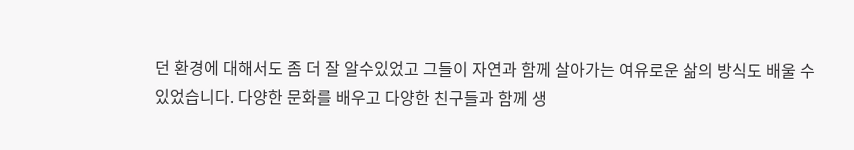던 환경에 대해서도 좀 더 잘 알수있었고 그들이 자연과 함께 살아가는 여유로운 삶의 방식도 배울 수 있었습니다. 다양한 문화를 배우고 다양한 친구들과 함께 생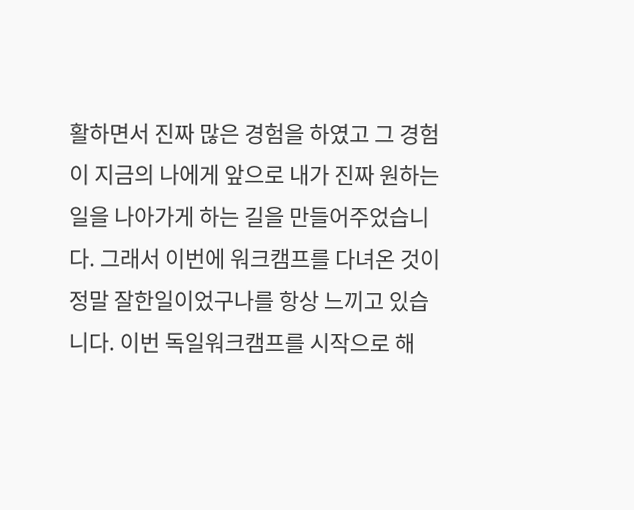활하면서 진짜 많은 경험을 하였고 그 경험이 지금의 나에게 앞으로 내가 진짜 원하는 일을 나아가게 하는 길을 만들어주었습니다. 그래서 이번에 워크캠프를 다녀온 것이 정말 잘한일이었구나를 항상 느끼고 있습니다. 이번 독일워크캠프를 시작으로 해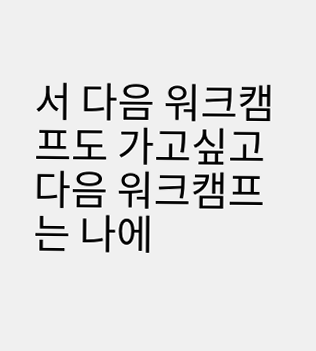서 다음 워크캠프도 가고싶고 다음 워크캠프는 나에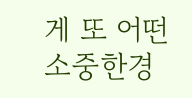게 또 어떤 소중한경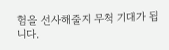험을 선사해줄지 무척 기대가 됩니다.